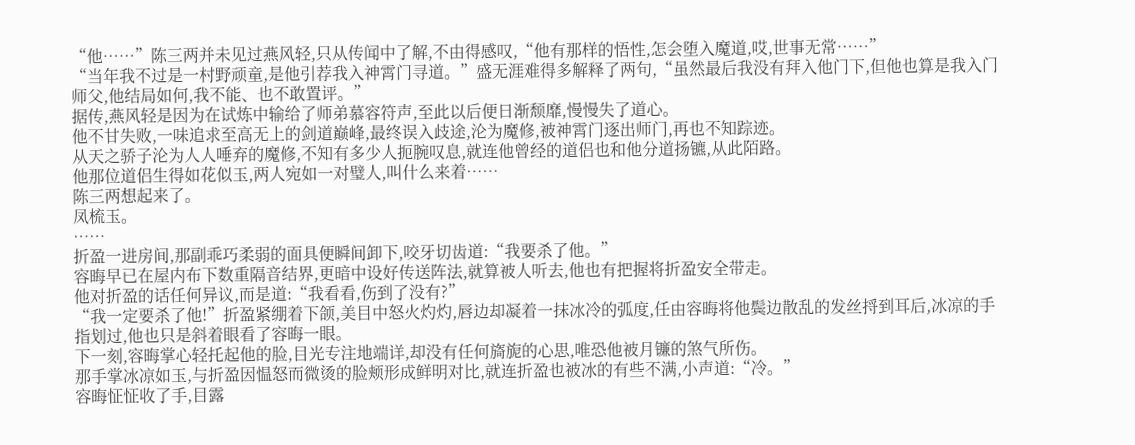“他……”陈三两并未见过燕风轻,只从传闻中了解,不由得感叹,“他有那样的悟性,怎会堕入魔道,哎,世事无常……”
“当年我不过是一村野顽童,是他引荐我入神霄门寻道。”盛无涯难得多解释了两句,“虽然最后我没有拜入他门下,但他也算是我入门师父,他结局如何,我不能、也不敢置评。”
据传,燕风轻是因为在试炼中输给了师弟慕容符声,至此以后便日渐颓靡,慢慢失了道心。
他不甘失败,一味追求至高无上的剑道巅峰,最终误入歧途,沦为魔修,被神霄门逐出师门,再也不知踪迹。
从天之骄子沦为人人唾弃的魔修,不知有多少人扼腕叹息,就连他曾经的道侣也和他分道扬镳,从此陌路。
他那位道侣生得如花似玉,两人宛如一对璧人,叫什么来着……
陈三两想起来了。
凤梳玉。
……
折盈一进房间,那副乖巧柔弱的面具便瞬间卸下,咬牙切齿道:“我要杀了他。”
容晦早已在屋内布下数重隔音结界,更暗中设好传送阵法,就算被人听去,他也有把握将折盈安全带走。
他对折盈的话任何异议,而是道:“我看看,伤到了没有?”
“我一定要杀了他!”折盈紧绷着下颌,美目中怒火灼灼,唇边却凝着一抹冰冷的弧度,任由容晦将他鬓边散乱的发丝捋到耳后,冰凉的手指划过,他也只是斜着眼看了容晦一眼。
下一刻,容晦掌心轻托起他的脸,目光专注地端详,却没有任何旖旎的心思,唯恐他被月镰的煞气所伤。
那手掌冰凉如玉,与折盈因愠怒而微烫的脸颊形成鲜明对比,就连折盈也被冰的有些不满,小声道:“冷。”
容晦怔怔收了手,目露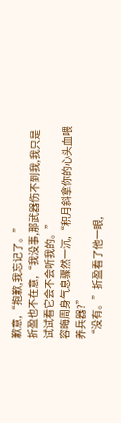歉意,“抱歉,我忘记了。”
折盈也不在意,“我没事,那武器伤不到我,我只是试试看它会不会听我的。”
容晦周身气息骤然一沉,“积月斜拿你的心头血喂养兵器?”
“没有。”折盈看了他一眼,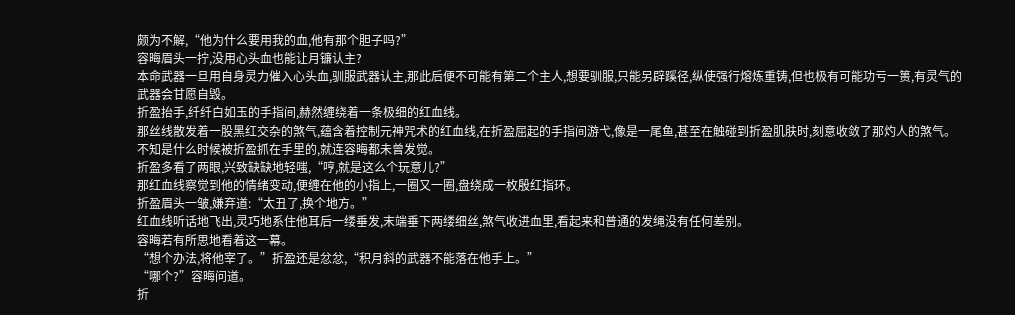颇为不解,“他为什么要用我的血,他有那个胆子吗?”
容晦眉头一拧,没用心头血也能让月镰认主?
本命武器一旦用自身灵力催入心头血,驯服武器认主,那此后便不可能有第二个主人,想要驯服,只能另辟蹊径,纵使强行熔炼重铸,但也极有可能功亏一篑,有灵气的武器会甘愿自毁。
折盈抬手,纤纤白如玉的手指间,赫然缠绕着一条极细的红血线。
那丝线散发着一股黑红交杂的煞气,蕴含着控制元神咒术的红血线,在折盈屈起的手指间游弋,像是一尾鱼,甚至在触碰到折盈肌肤时,刻意收敛了那灼人的煞气。
不知是什么时候被折盈抓在手里的,就连容晦都未曾发觉。
折盈多看了两眼,兴致缺缺地轻嗤,“哼,就是这么个玩意儿?”
那红血线察觉到他的情绪变动,便缠在他的小指上,一圈又一圈,盘绕成一枚殷红指环。
折盈眉头一皱,嫌弃道:“太丑了,换个地方。”
红血线听话地飞出,灵巧地系住他耳后一缕垂发,末端垂下两缕细丝,煞气收进血里,看起来和普通的发绳没有任何差别。
容晦若有所思地看着这一幕。
“想个办法,将他宰了。”折盈还是忿忿,“积月斜的武器不能落在他手上。”
“哪个?”容晦问道。
折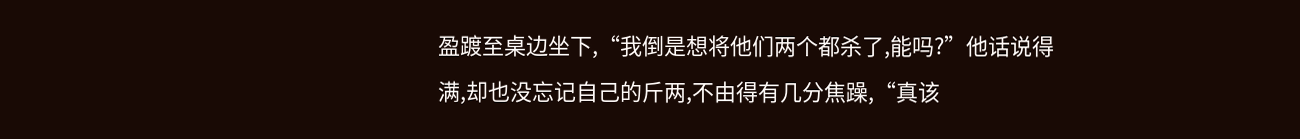盈踱至桌边坐下,“我倒是想将他们两个都杀了,能吗?”他话说得满,却也没忘记自己的斤两,不由得有几分焦躁,“真该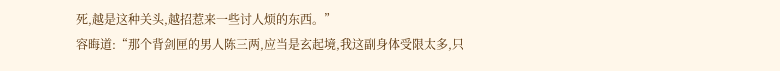死,越是这种关头,越招惹来一些讨人烦的东西。”
容晦道:“那个背剑匣的男人陈三两,应当是玄起境,我这副身体受限太多,只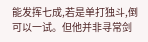能发挥七成,若是单打独斗,倒可以一试。但他并非寻常剑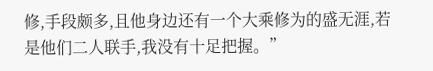修,手段颇多,且他身边还有一个大乘修为的盛无涯,若是他们二人联手,我没有十足把握。”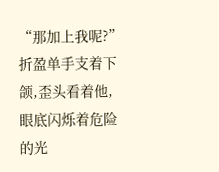“那加上我呢?”折盈单手支着下颌,歪头看着他,眼底闪烁着危险的光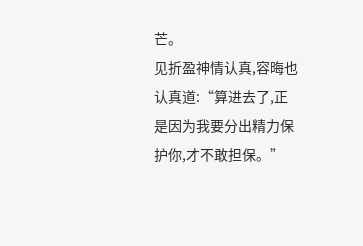芒。
见折盈神情认真,容晦也认真道:“算进去了,正是因为我要分出精力保护你,才不敢担保。”